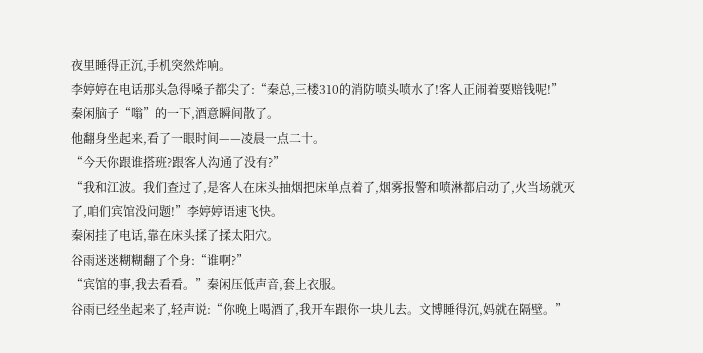夜里睡得正沉,手机突然炸响。
李婷婷在电话那头急得嗓子都尖了:“秦总,三楼310的消防喷头喷水了!客人正闹着要赔钱呢!”
秦闲脑子“嗡”的一下,酒意瞬间散了。
他翻身坐起来,看了一眼时间——凌晨一点二十。
“今天你跟谁搭班?跟客人沟通了没有?”
“我和江波。我们查过了,是客人在床头抽烟把床单点着了,烟雾报警和喷淋都启动了,火当场就灭了,咱们宾馆没问题!”李婷婷语速飞快。
秦闲挂了电话,靠在床头揉了揉太阳穴。
谷雨迷迷糊糊翻了个身:“谁啊?”
“宾馆的事,我去看看。”秦闲压低声音,套上衣服。
谷雨已经坐起来了,轻声说:“你晚上喝酒了,我开车跟你一块儿去。文博睡得沉,妈就在隔壁。”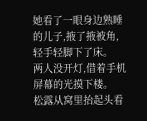她看了一眼身边熟睡的儿子,掖了掖被角,轻手轻脚下了床。
两人没开灯,借着手机屏幕的光摸下楼。
松露从窝里抬起头看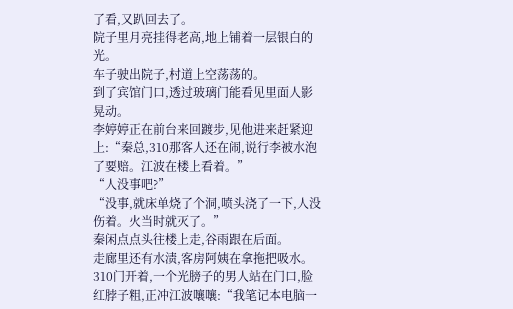了看,又趴回去了。
院子里月亮挂得老高,地上铺着一层银白的光。
车子驶出院子,村道上空荡荡的。
到了宾馆门口,透过玻璃门能看见里面人影晃动。
李婷婷正在前台来回踱步,见他进来赶紧迎上:“秦总,310那客人还在闹,说行李被水泡了要赔。江波在楼上看着。”
“人没事吧?”
“没事,就床单烧了个洞,喷头浇了一下,人没伤着。火当时就灭了。”
秦闲点点头往楼上走,谷雨跟在后面。
走廊里还有水渍,客房阿姨在拿拖把吸水。
310门开着,一个光膀子的男人站在门口,脸红脖子粗,正冲江波嚷嚷:“我笔记本电脑一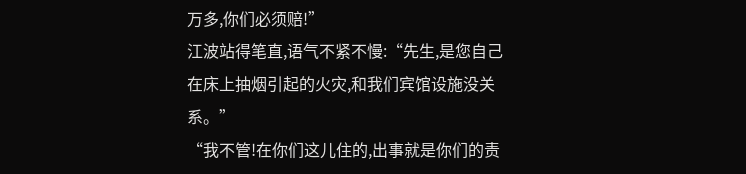万多,你们必须赔!”
江波站得笔直,语气不紧不慢:“先生,是您自己在床上抽烟引起的火灾,和我们宾馆设施没关系。”
“我不管!在你们这儿住的,出事就是你们的责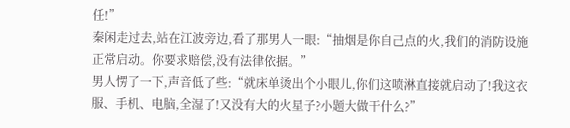任!”
秦闲走过去,站在江波旁边,看了那男人一眼:“抽烟是你自己点的火,我们的消防设施正常启动。你要求赔偿,没有法律依据。”
男人愣了一下,声音低了些:“就床单烫出个小眼儿,你们这喷淋直接就启动了!我这衣服、手机、电脑,全湿了!又没有大的火星子?小题大做干什么?”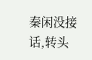秦闲没接话,转头